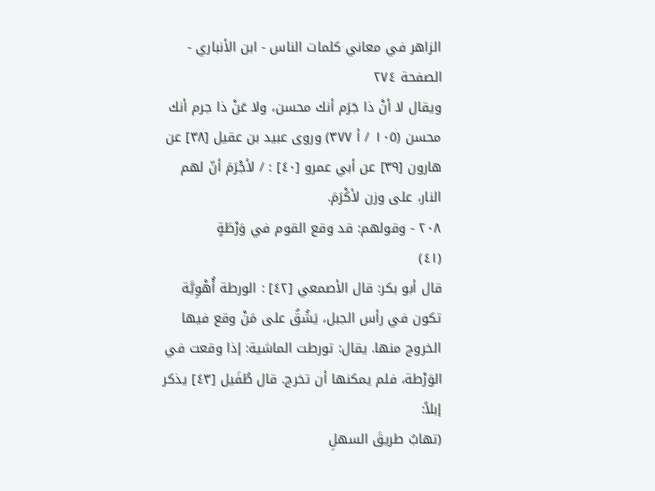الزاهر في معاني كلمات الناس - ابن الأنباري - الصفحة ٢٧٤
ويقال لا أنْ ذا جَرَم أنك محسن، ولا عَنْ ذا جرم أنك محسن (١٠٥ / أ ٣٧٧) وروى عبيد بن عقيل [٣٨] عن هارون [٣٩] عن أبي عمرو [٤٠] : / لأجْرَمَ أنّ لهم النار، على وزن لأكْرَمَ.
٢٠٨ - وقولهم: قد وقع القوم في وَرْطَةٍ
(٤١)
قال أبو بكر: قال الأصمعي [٤٢] : الورطة أُهْوِيَّة تكون في رأس الجبل، يَشُقُ على مَنْ وقع فيها الخروج منها. يقال: تورطت الماشية: إذا وقعت في الوَرْطة، فلم يمكنها أن تخرج. قال طُفَيل [٤٣] يذكر إبلاً:
(تهابُ طريقَ السهلِ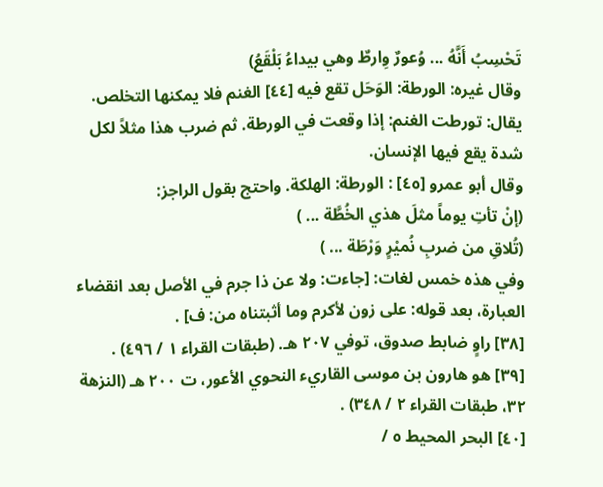تَحْسِبُ أَنَّهُ ... وُعورٌ وِارطٌ وهي بيداءُ بَلْقَعُ)
وقال غيره: الورطة: الوَحَل تقع فيه [٤٤] الغنم فلا يمكنها التخلص.
يقال: تورطت الغنم: إذا وقعت في الورطة. ثم ضرب هذا مثلاً لكل شدة يقع فيها الإنسان.
وقال أبو عمرو [٤٥] : الورطة: الهلكة. واحتج بقول الراجز:
(إنْ تأتِ يوماً مثلَ هذي الخُطَّة ... )
(تُلاقِ من ضربِ نُميْرٍ وَرْطَة ... )
وفي هذه خمس لغات: [جاءت: ولا عن ذا جرم في الأصل بعد انقضاء العبارة، بعد قوله: على زون لأكرم وما أثبتناه من: ف] .
[٣٨] راوٍ ضابط صدوق، توفي ٢٠٧ هـ. (طبقات القراء ١ / ٤٩٦) .
[٣٩] هو هارون بن موسى القاريء النحوي الأعور، ت ٢٠٠ هـ (النزهة ٣٢، طبقات القراء ٢ / ٣٤٨) .
[٤٠] البحر المحيط ٥ /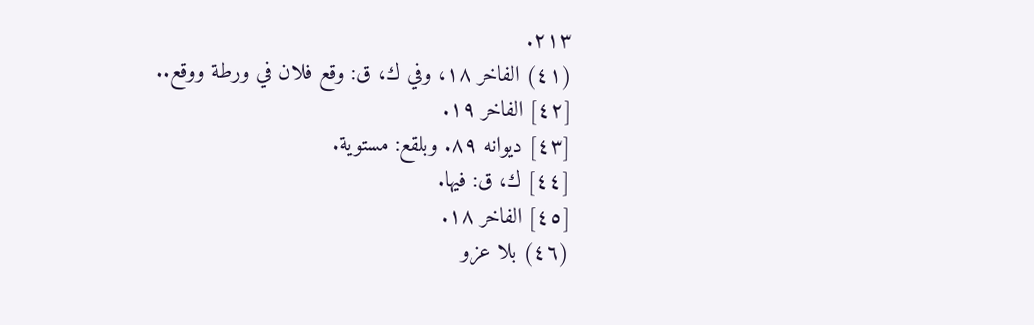٢١٣.
(٤١) الفاخر ١٨، وفي ك، ق: وقع فلان في ورطة ووقع..
[٤٢] الفاخر ١٩.
[٤٣] ديوانه ٨٩. وبلقع: مستوية.
[٤٤] ك، ق: فيها.
[٤٥] الفاخر ١٨.
(٤٦) بلا عزو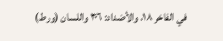في الفاخر ١٨، والأضداد: ٣٠٦ واللسان (ورط)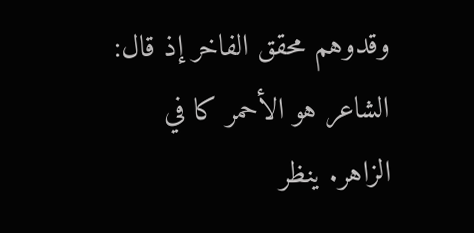وقدوهم محقق الفاخر إذ قال: الشاعر هو الأحمر كا في الزاهر. ينظر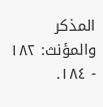المذكر والمؤنث: ١٨٢ - ١٨٤.